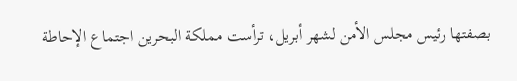بصفتها رئيس مجلس الأمن لشهر أبريل، ترأست مملكة البحرين اجتماع الإحاطة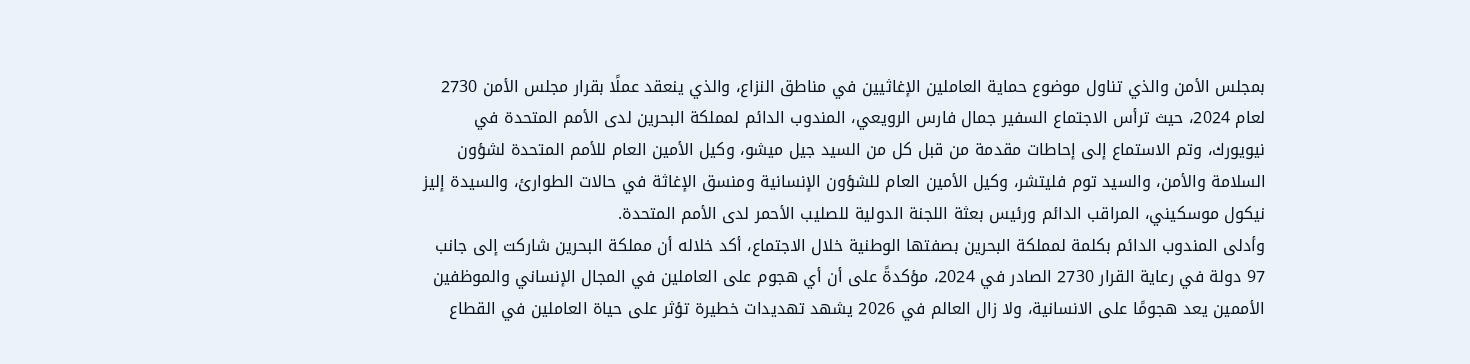بمجلس الأمن والذي تناول موضوع حماية العاملين الإغاثيين في مناطق النزاع، والذي ينعقد عملًا بقرار مجلس الأمن 2730 لعام 2024، حيث ترأس الاجتماع السفير جمال فارس الرويعي، المندوب الدائم لمملكة البحرين لدى الأمم المتحدة في نيويورك، وتم الاستماع إلى إحاطات مقدمة من قبل كل من السيد جيل ميشو، وكيل الأمين العام للأمم المتحدة لشؤون السلامة والأمن، والسيد توم فليتشر، وكيل الأمين العام للشؤون الإنسانية ومنسق الإغاثة في حالات الطوارئ، والسيدة إليز نيكول موسكيني، المراقب الدائم ورئيس بعثة اللجنة الدولية للصليب الأحمر لدى الأمم المتحدة.
وأدلى المندوب الدائم بكلمة لمملكة البحرين بصفتها الوطنية خلال الاجتماع، أكد خلاله أن مملكة البحرين شاركت إلى جانب 97 دولة في رعاية القرار 2730 الصادر في 2024، مؤكدةً على أن أي هجوم على العاملين في المجال الإنساني والموظفين الأممين يعد هجومًا على الانسانية، ولا زال العالم في 2026 يشهد تهديدات خطيرة تؤثر على حياة العاملين في القطاع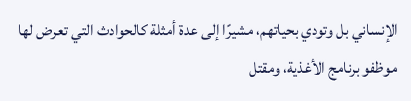الإنساني بل وتودي بحياتهم، مشيرًا إلى عدة أمثلة كالحوادث التي تعرض لها موظفو برنامج الأغذية، ومقتل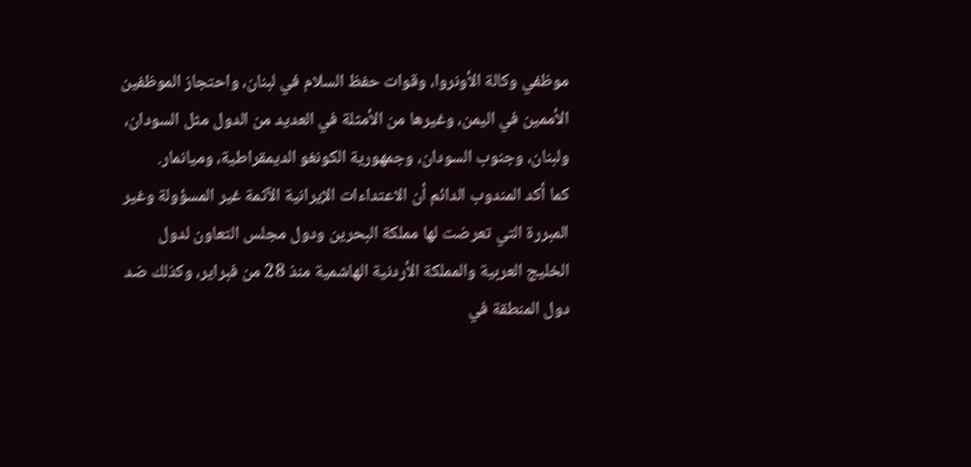موظفي وكالة الأونروا، وقوات حفظ السلام في لبنان، واحتجاز الموظفين الأممين في اليمن، وغيرها من الأمثلة في العديد من الدول مثل السودان، ولبنان، وجنوب السودان، وجمهورية الكونغو الديمقراطية، وميانمار.
كما أكد المندوب الدائم أن الاعتداءات الإيرانية الآثمة غير المسؤولة وغير المبررة التي تعرضت لها مملكة البحرين ودول مجلس التعاون لدول الخليج العربية والمملكة الأردنية الهاشمية منذ 28 من فبراير، وكذلك ضد دول المنطقة في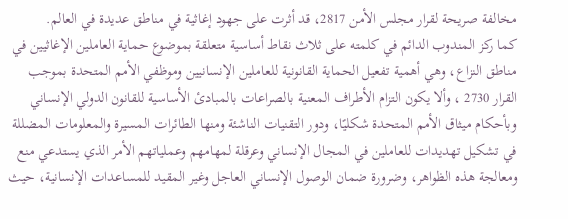مخالفة صريحة لقرار مجلس الأمن 2817، قد أثرت على جهود إغاثية في مناطق عديدة في العالم.
كما ركز المندوب الدائم في كلمته على ثلاث نقاط أساسية متعلقة بموضوع حماية العاملين الإغاثيين في مناطق النزاع، وهي أهمية تفعيل الحماية القانونية للعاملين الإنسانيين وموظفي الأمم المتحدة بموجب القرار 2730 ، وألا يكون التزام الأطراف المعنية بالصراعات بالمبادئ الأساسية للقانون الدولي الإنساني وبأحكام ميثاق الأمم المتحدة شكليًا، ودور التقنيات الناشئة ومنها الطائرات المسيرة والمعلومات المضللة في تشكيل تهديدات للعاملين في المجال الإنساني وعرقلة لمهامهم وعملياتهم الأمر الذي يستدعي منع ومعالجة هذه الظواهر، وضرورة ضمان الوصول الإنساني العاجل وغير المقيد للمساعدات الإنسانية، حيث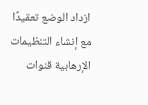ازداد الوضع تعقيدًا مع إنشاء التنظيمات الإرهابية قنوات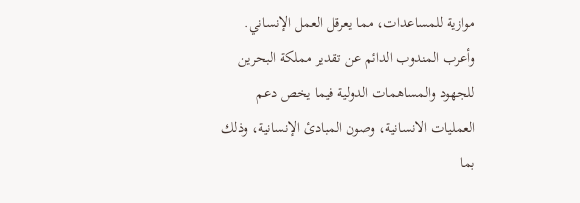موازية للمساعدات، مما يعرقل العمل الإنساني.
وأعرب المندوب الدائم عن تقدير مملكة البحرين للجهود والمساهمات الدولية فيما يخص دعم العمليات الانسانية، وصون المبادئ الإنسانية، وذلك بما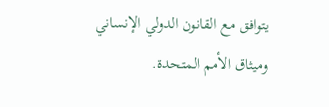يتوافق مع القانون الدولي الإنساني وميثاق الأمم المتحدة.